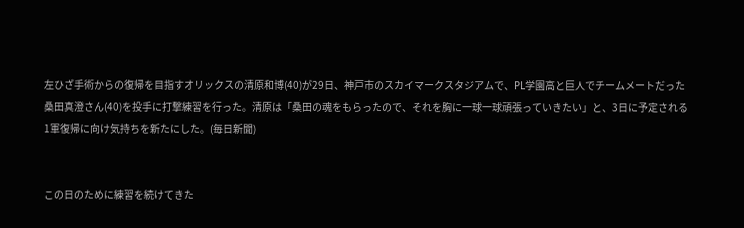左ひざ手術からの復帰を目指すオリックスの清原和博(40)が29日、神戸市のスカイマークスタジアムで、PL学園高と巨人でチームメートだった桑田真澄さん(40)を投手に打撃練習を行った。清原は「桑田の魂をもらったので、それを胸に一球一球頑張っていきたい」と、3日に予定される1軍復帰に向け気持ちを新たにした。(毎日新聞)


この日のために練習を続けてきた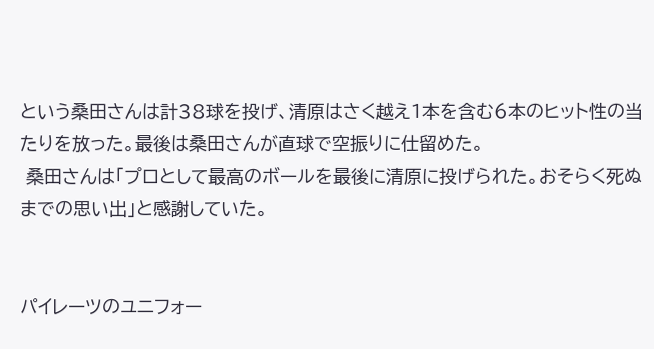という桑田さんは計38球を投げ、清原はさく越え1本を含む6本のヒット性の当たりを放った。最後は桑田さんが直球で空振りに仕留めた。
 桑田さんは「プロとして最高のボールを最後に清原に投げられた。おそらく死ぬまでの思い出」と感謝していた。


パイレーツのユニフォー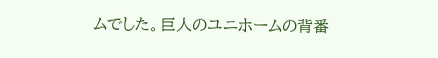ムでした。巨人のユニホームの背番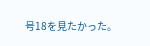号18を見たかった。